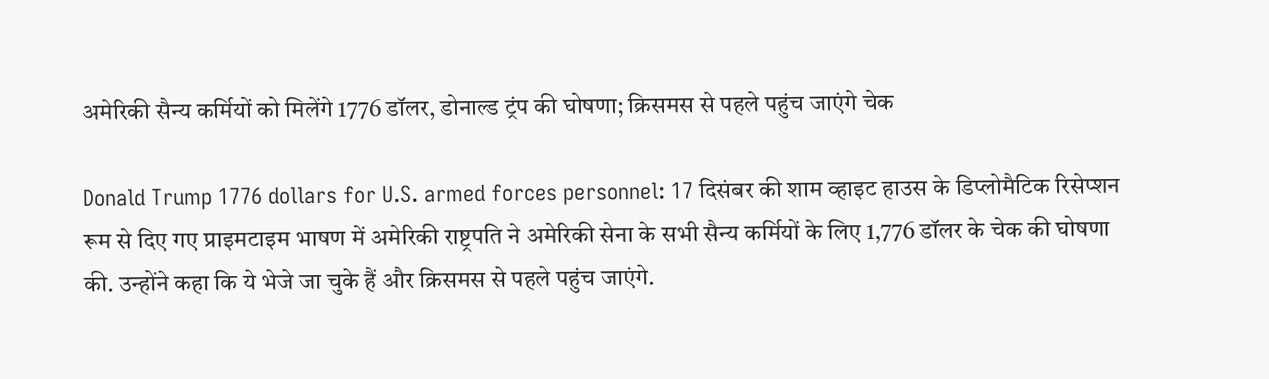अमेरिकी सैन्य कर्मियों को मिलेंगे 1776 डॉलर, डोनाल्ड ट्रंप की घोषणा; क्रिसमस से पहले पहुंच जाएंगे चेक

Donald Trump 1776 dollars for U.S. armed forces personnel: 17 दिसंबर की शाम व्हाइट हाउस के डिप्लोमैटिक रिसेप्शन रूम से दिए गए प्राइमटाइम भाषण में अमेरिकी राष्ट्रपति ने अमेरिकी सेना के सभी सैन्य कर्मियों के लिए 1,776 डॉलर के चेक की घोषणा की. उन्होंने कहा कि ये भेजे जा चुके हैं और क्रिसमस से पहले पहुंच जाएंगे.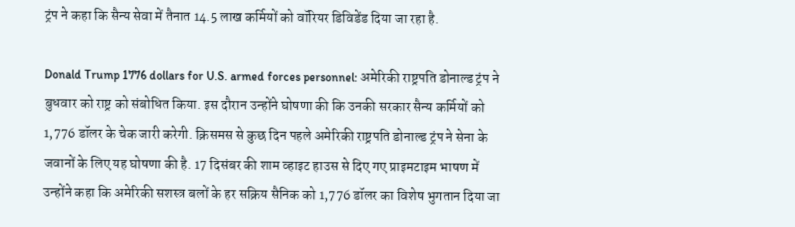ट्रंप ने कहा कि सैन्य सेवा में तैनात 14.5 लाख कर्मियों को वॉरियर डिविडेंड दिया जा रहा है.

Donald Trump 1776 dollars for U.S. armed forces personnel: अमेरिकी राष्ट्रपति डोनाल्ड ट्रंप ने बुधवार को राष्ट्र को संबोधित किया. इस दौरान उन्होंने घोषणा की कि उनकी सरकार सैन्य कर्मियों को 1,776 डॉलर के चेक जारी करेगी. क्रिसमस से कुछ दिन पहले अमेरिकी राष्ट्रपति डोनाल्ड ट्रंप ने सेना के जवानों के लिए यह घोषणा की है. 17 दिसंबर की शाम व्हाइट हाउस से दिए गए प्राइमटाइम भाषण में उन्होंने कहा कि अमेरिकी सशस्त्र बलों के हर सक्रिय सैनिक को 1,776 डॉलर का विशेष भुगतान दिया जा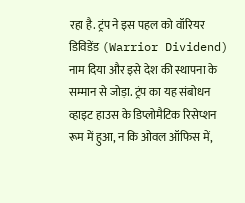रहा है. ट्रंप ने इस पहल को वॉरियर डिविडेंड (Warrior Dividend) नाम दिया और इसे देश की स्थापना के सम्मान से जोड़ा. ट्रंप का यह संबोधन व्हाइट हाउस के डिप्लोमैटिक रिसेप्शन रूम में हुआ, न कि ओवल ऑफिस में,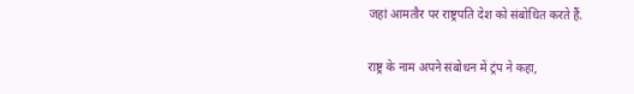जहां आमतौर पर राष्ट्रपति देश को संबोधित करते हैं.

राष्ट्र के नाम अपने संबोधन में ट्रंप ने कहा,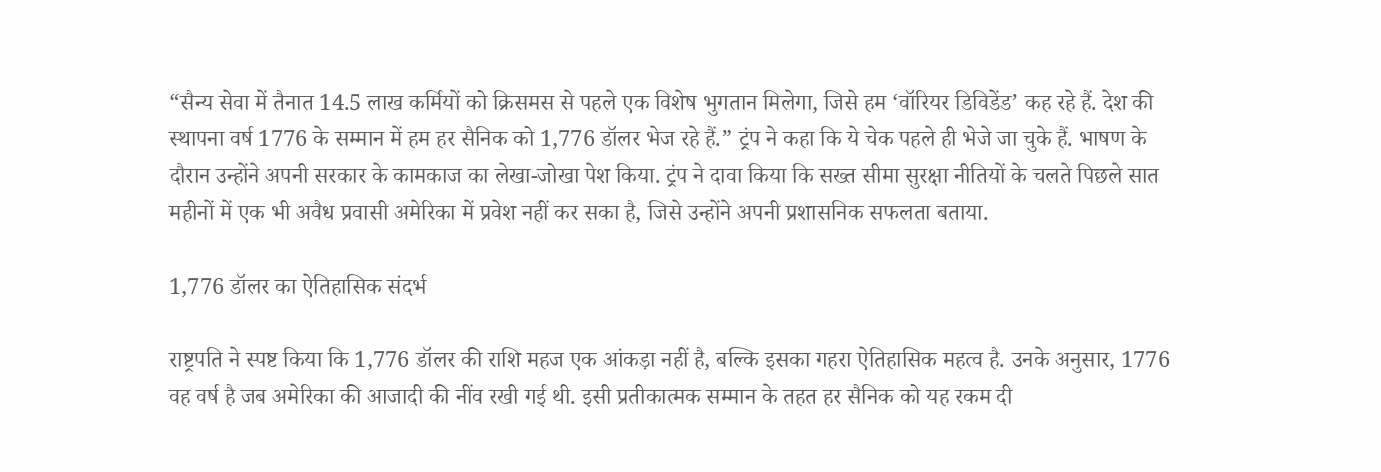“सैन्य सेवा में तैनात 14.5 लाख कर्मियों को क्रिसमस से पहले एक विशेष भुगतान मिलेगा, जिसे हम ‘वॉरियर डिविडेंड’ कह रहे हैं. देश की स्थापना वर्ष 1776 के सम्मान में हम हर सैनिक को 1,776 डॉलर भेज रहे हैं.” ट्रंप ने कहा कि ये चेक पहले ही भेजे जा चुके हैं. भाषण के दौरान उन्होंने अपनी सरकार के कामकाज का लेखा-जोखा पेश किया. ट्रंप ने दावा किया कि सख्त सीमा सुरक्षा नीतियों के चलते पिछले सात महीनों में एक भी अवैध प्रवासी अमेरिका में प्रवेश नहीं कर सका है, जिसे उन्होंने अपनी प्रशासनिक सफलता बताया.

1,776 डॉलर का ऐतिहासिक संदर्भ

राष्ट्रपति ने स्पष्ट किया कि 1,776 डॉलर की राशि महज एक आंकड़ा नहीं है, बल्कि इसका गहरा ऐतिहासिक महत्व है. उनके अनुसार, 1776 वह वर्ष है जब अमेरिका की आजादी की नींव रखी गई थी. इसी प्रतीकात्मक सम्मान के तहत हर सैनिक को यह रकम दी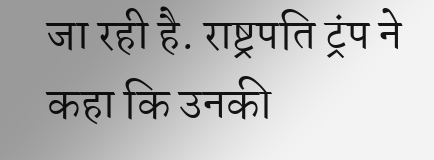जा रही है. राष्ट्रपति ट्रंप ने कहा कि उनकी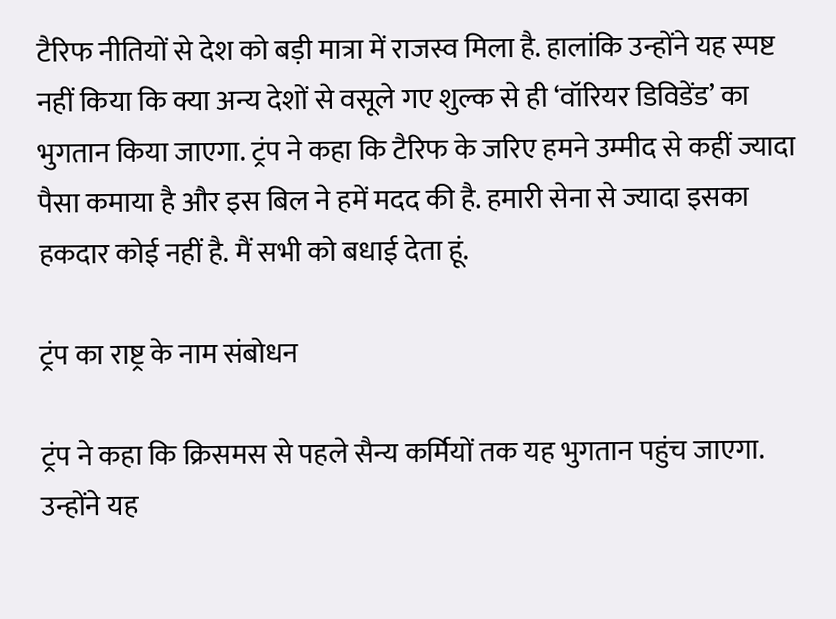टैरिफ नीतियों से देश को बड़ी मात्रा में राजस्व मिला है. हालांकि उन्होंने यह स्पष्ट नहीं किया कि क्या अन्य देशों से वसूले गए शुल्क से ही ‘वॉरियर डिविडेंड’ का भुगतान किया जाएगा. ट्रंप ने कहा कि टैरिफ के जरिए हमने उम्मीद से कहीं ज्यादा पैसा कमाया है और इस बिल ने हमें मदद की है. हमारी सेना से ज्यादा इसका हकदार कोई नहीं है. मैं सभी को बधाई देता हूं.

ट्रंप का राष्ट्र के नाम संबोधन

ट्रंप ने कहा कि क्रिसमस से पहले सैन्य कर्मियों तक यह भुगतान पहुंच जाएगा. उन्होंने यह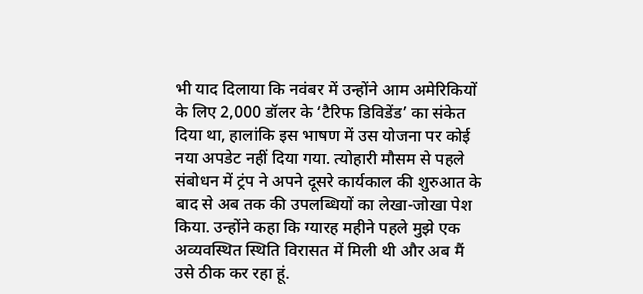भी याद दिलाया कि नवंबर में उन्होंने आम अमेरिकियों के लिए 2,000 डॉलर के ‘टैरिफ डिविडेंड’ का संकेत दिया था, हालांकि इस भाषण में उस योजना पर कोई नया अपडेट नहीं दिया गया. त्योहारी मौसम से पहले संबोधन में ट्रंप ने अपने दूसरे कार्यकाल की शुरुआत के बाद से अब तक की उपलब्धियों का लेखा-जोखा पेश किया. उन्होंने कहा कि ग्यारह महीने पहले मुझे एक अव्यवस्थित स्थिति विरासत में मिली थी और अब मैं उसे ठीक कर रहा हूं.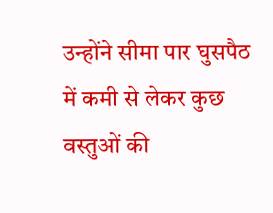उन्होंने सीमा पार घुसपैठ में कमी से लेकर कुछ वस्तुओं की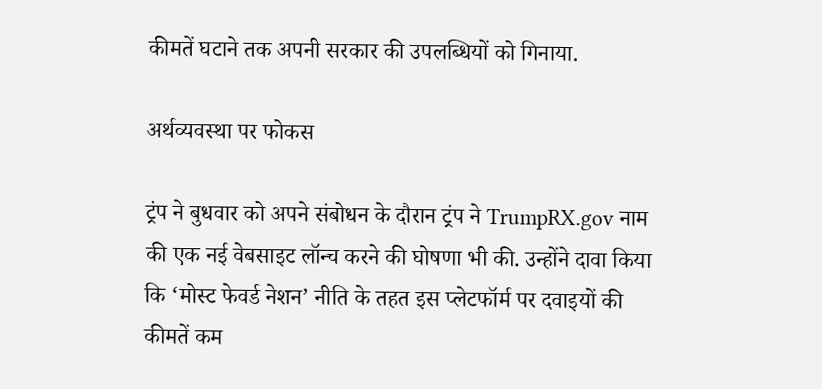कीमतें घटाने तक अपनी सरकार की उपलब्धियों को गिनाया.

अर्थव्यवस्था पर फोकस

ट्रंप ने बुधवार को अपने संबोधन के दौरान ट्रंप ने TrumpRX.gov नाम की एक नई वेबसाइट लॉन्च करने की घोषणा भी की. उन्होंने दावा किया कि ‘मोस्ट फेवर्ड नेशन’ नीति के तहत इस प्लेटफॉर्म पर दवाइयों की कीमतें कम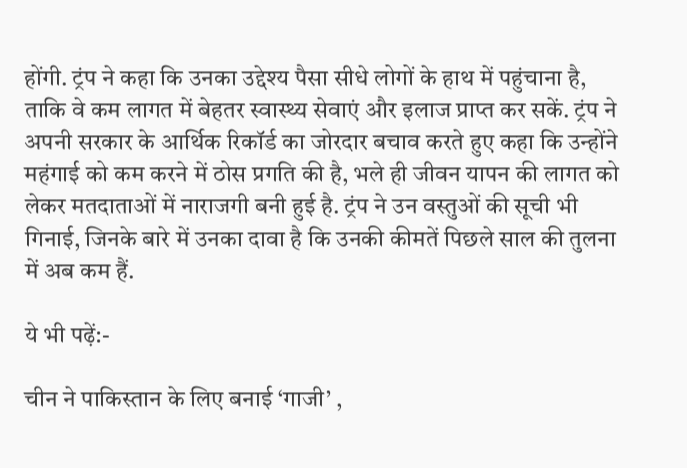होंगी. ट्रंप ने कहा कि उनका उद्देश्य पैसा सीधे लोगों के हाथ में पहुंचाना है, ताकि वे कम लागत में बेहतर स्वास्थ्य सेवाएं और इलाज प्राप्त कर सकें. ट्रंप ने अपनी सरकार के आर्थिक रिकॉर्ड का जोरदार बचाव करते हुए कहा कि उन्होंने महंगाई को कम करने में ठोस प्रगति की है, भले ही जीवन यापन की लागत को लेकर मतदाताओं में नाराजगी बनी हुई है. ट्रंप ने उन वस्तुओं की सूची भी गिनाई, जिनके बारे में उनका दावा है कि उनकी कीमतें पिछले साल की तुलना में अब कम हैं.

ये भी पढ़ें:-

चीन ने पाकिस्तान के लिए बनाई ‘गाजी’ ,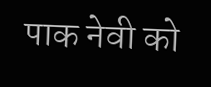पाक नेवी को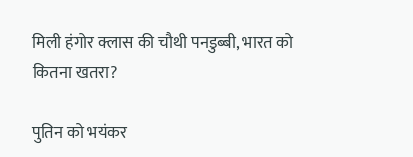मिली हंगोर क्लास की चौथी पनडुब्बी, भारत को कितना खतरा?

पुतिन को भयंकर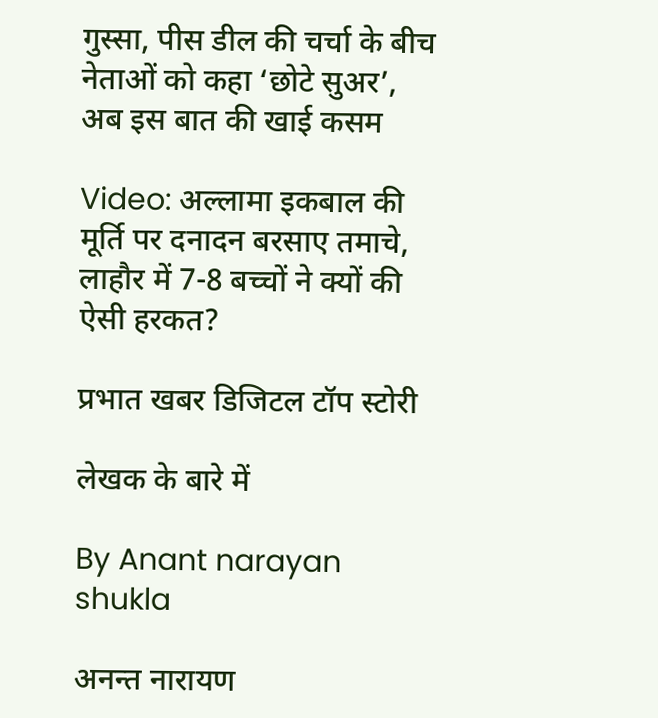गुस्सा, पीस डील की चर्चा के बीच नेताओं को कहा ‘छोटे सुअर’, अब इस बात की खाई कसम

Video: अल्लामा इकबाल की मूर्ति पर दनादन बरसाए तमाचे, लाहौर में 7-8 बच्चों ने क्यों की ऐसी हरकत?

प्रभात खबर डिजिटल टॉप स्टोरी

लेखक के बारे में

By Anant narayan shukla

अनन्त नारायण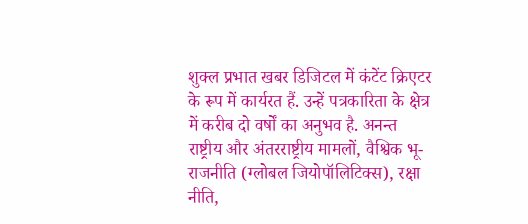शुक्ल प्रभात खबर डिजिटल में कंटेंट क्रिएटर के रूप में कार्यरत हैं. उन्हें पत्रकारिता के क्षेत्र में करीब दो वर्षों का अनुभव है. अनन्त राष्ट्रीय और अंतरराष्ट्रीय मामलों, वैश्विक भू-राजनीति (ग्लोबल जियोपॉलिटिक्स), रक्षा नीति,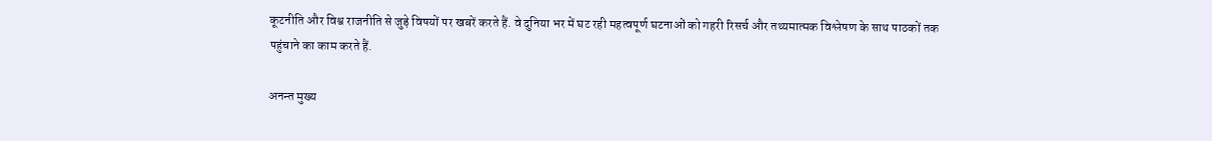कूटनीति और विश्व राजनीति से जुड़े विषयों पर खबरें करते हैं. वे दुनिया भर में घट रही महत्वपूर्ण घटनाओं को गहरी रिसर्च और तथ्यमात्मक विश्लेषण के साथ पाठकों तक पहुंचाने का काम करते हैं.

अनन्त मुख्य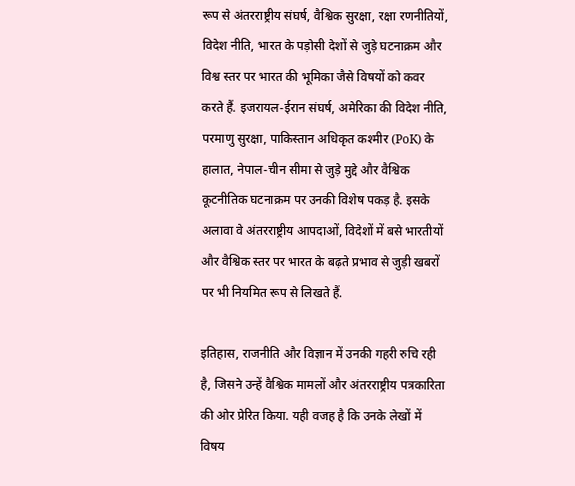रूप से अंतरराष्ट्रीय संघर्ष, वैश्विक सुरक्षा, रक्षा रणनीतियों, विदेश नीति, भारत के पड़ोसी देशों से जुड़े घटनाक्रम और विश्व स्तर पर भारत की भूमिका जैसे विषयों को कवर करते हैं. इजरायल-ईरान संघर्ष, अमेरिका की विदेश नीति, परमाणु सुरक्षा, पाकिस्तान अधिकृत कश्मीर (PoK) के हालात, नेपाल-चीन सीमा से जुड़े मुद्दे और वैश्विक कूटनीतिक घटनाक्रम पर उनकी विशेष पकड़ है. इसके अलावा वे अंतरराष्ट्रीय आपदाओं, विदेशों में बसे भारतीयों और वैश्विक स्तर पर भारत के बढ़ते प्रभाव से जुड़ी खबरों पर भी नियमित रूप से लिखते हैं.

इतिहास, राजनीति और विज्ञान में उनकी गहरी रुचि रही है, जिसने उन्हें वैश्विक मामलों और अंतरराष्ट्रीय पत्रकारिता की ओर प्रेरित किया. यही वजह है कि उनके लेखों में विषय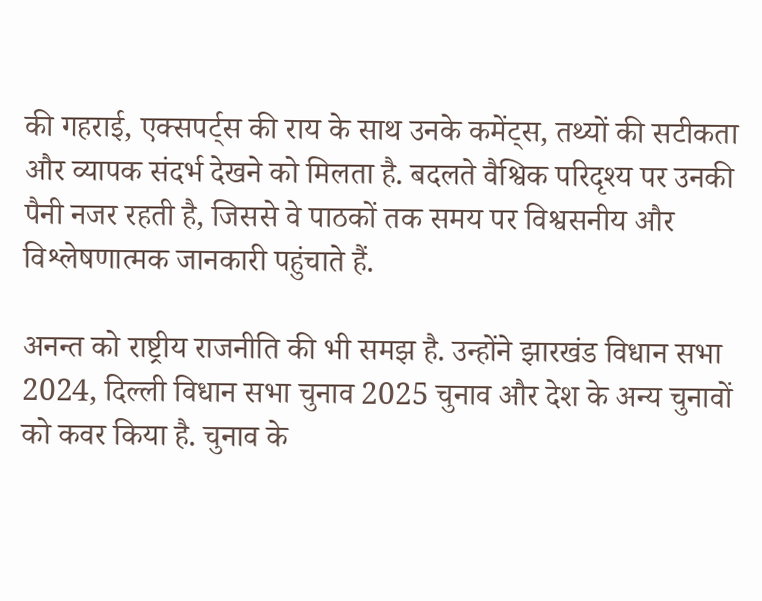की गहराई, एक्सपर्ट्स की राय के साथ उनके कमेंट्स, तथ्यों की सटीकता और व्यापक संदर्भ देखने को मिलता है. बदलते वैश्विक परिदृश्य पर उनकी पैनी नजर रहती है, जिससे वे पाठकों तक समय पर विश्वसनीय और विश्लेषणात्मक जानकारी पहुंचाते हैं.

अनन्त को राष्ट्रीय राजनीति की भी समझ है. उन्होंने झारखंड विधान सभा 2024, दिल्ली विधान सभा चुनाव 2025 चुनाव और देश के अन्य चुनावों को कवर किया है. चुनाव के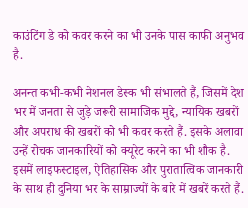काउंटिंग डे को कवर करने का भी उनके पास काफी अनुभव है.

अनन्त कभी-कभी नेशनल डेस्क भी संभालते हैं, जिसमें देश भर में जनता से जुड़े जरूरी सामाजिक मुद्दे, न्यायिक खबरों और अपराध की खबरों को भी कवर करते हैं. इसके अलावा उन्हें रोचक जानकारियों को क्यूरेट करने का भी शौक है. इसमें लाइफस्टाइल, ऐतिहासिक और पुरातात्विक जानकारी के साथ ही दुनिया भर के साम्राज्यों के बारे में खबरें करते हैं.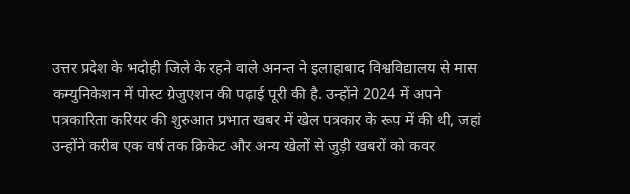उत्तर प्रदेश के भदोही जिले के रहने वाले अनन्त ने इलाहाबाद विश्वविद्यालय से मास कम्युनिकेशन में पोस्ट ग्रेजुएशन की पढ़ाई पूरी की है. उन्होंने 2024 में अपने पत्रकारिता करियर की शुरुआत प्रभात खबर में खेल पत्रकार के रूप में की थी, जहां उन्होंने करीब एक वर्ष तक क्रिकेट और अन्य खेलों से जुड़ी खबरों को कवर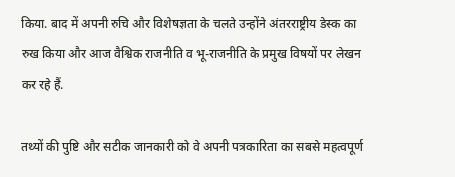किया. बाद में अपनी रुचि और विशेषज्ञता के चलते उन्होंने अंतरराष्ट्रीय डेस्क का रुख किया और आज वैश्विक राजनीति व भू-राजनीति के प्रमुख विषयों पर लेखन कर रहे हैं.

तथ्यों की पुष्टि और सटीक जानकारी को वे अपनी पत्रकारिता का सबसे महत्वपूर्ण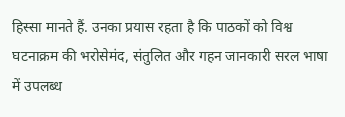हिस्सा मानते हैं. उनका प्रयास रहता है कि पाठकों को विश्व घटनाक्रम की भरोसेमंद, संतुलित और गहन जानकारी सरल भाषा में उपलब्ध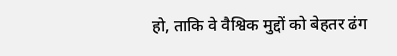हो, ताकि वे वैश्विक मुद्दों को बेहतर ढंग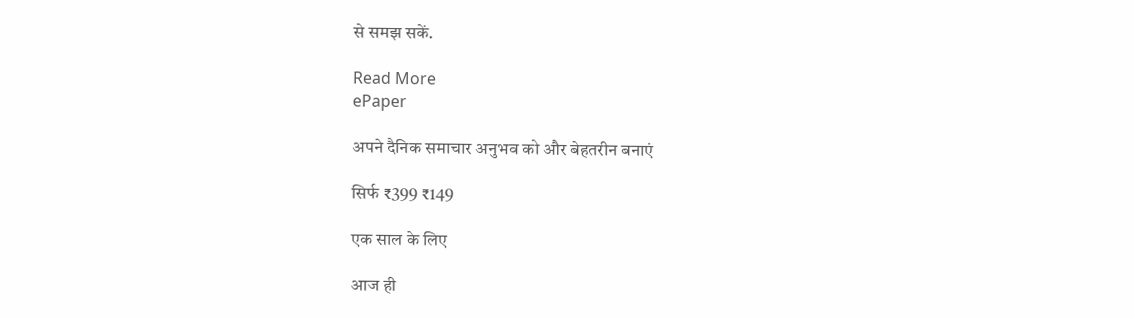से समझ सकें.

Read More
ePaper

अपने दैनिक समाचार अनुभव को और बेहतरीन बनाएं

सिर्फ ₹399 ₹149

एक साल के लिए

आज ही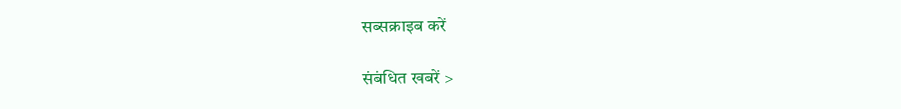सब्सक्राइब करें

संबंधित खबरें >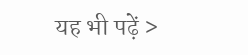यह भी पढ़ें >